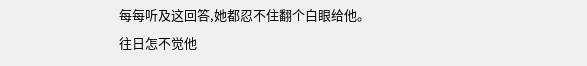每每听及这回答,她都忍不住翻个白眼给他。
往日怎不觉他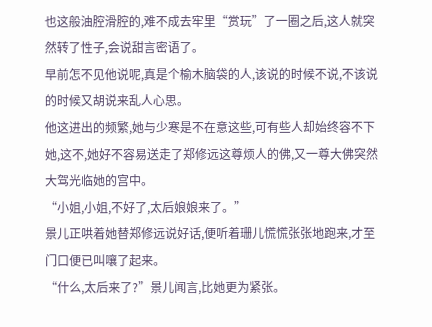也这般油腔滑腔的,难不成去牢里“赏玩”了一圈之后,这人就突然转了性子,会说甜言密语了。
早前怎不见他说呢,真是个榆木脑袋的人,该说的时候不说,不该说的时候又胡说来乱人心思。
他这进出的频繁,她与少寒是不在意这些,可有些人却始终容不下她,这不,她好不容易送走了郑修远这尊烦人的佛,又一尊大佛突然大驾光临她的宫中。
“小姐,小姐,不好了,太后娘娘来了。”
景儿正哄着她替郑修远说好话,便听着珊儿慌慌张张地跑来,才至门口便已叫嚷了起来。
“什么,太后来了?”景儿闻言,比她更为紧张。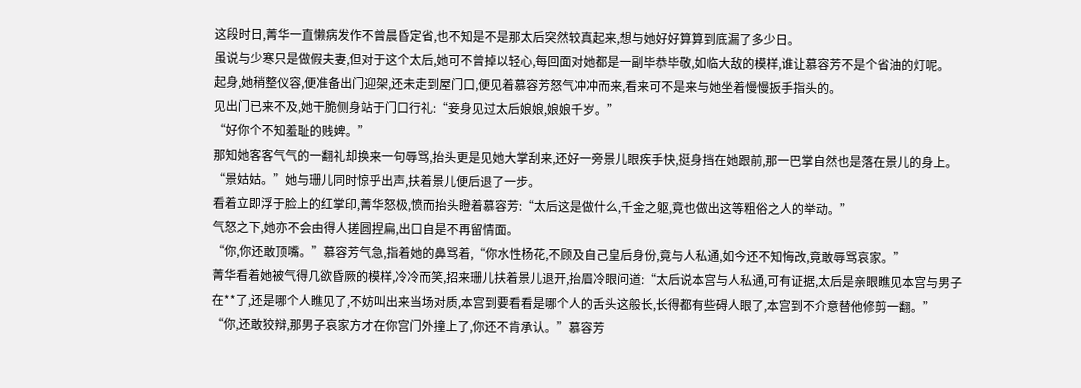这段时日,菁华一直懒病发作不曾晨昏定省,也不知是不是那太后突然较真起来,想与她好好算算到底漏了多少日。
虽说与少寒只是做假夫妻,但对于这个太后,她可不曾掉以轻心,每回面对她都是一副毕恭毕敬,如临大敌的模样,谁让慕容芳不是个省油的灯呢。
起身,她稍整仪容,便准备出门迎架,还未走到屋门口,便见着慕容芳怒气冲冲而来,看来可不是来与她坐着慢慢扳手指头的。
见出门已来不及,她干脆侧身站于门口行礼:“妾身见过太后娘娘,娘娘千岁。”
“好你个不知羞耻的贱婢。”
那知她客客气气的一翻礼却换来一句辱骂,抬头更是见她大掌刮来,还好一旁景儿眼疾手快,挺身挡在她跟前,那一巴掌自然也是落在景儿的身上。
“景姑姑。”她与珊儿同时惊乎出声,扶着景儿便后退了一步。
看着立即浮于脸上的红掌印,菁华怒极,愤而抬头瞪着慕容芳:“太后这是做什么,千金之躯,竟也做出这等粗俗之人的举动。”
气怒之下,她亦不会由得人搓圆捏扁,出口自是不再留情面。
“你,你还敢顶嘴。”慕容芳气急,指着她的鼻骂着,“你水性杨花,不顾及自己皇后身份,竟与人私通,如今还不知悔改,竟敢辱骂哀家。”
菁华看着她被气得几欲昏厥的模样,冷冷而笑,招来珊儿扶着景儿退开,抬眉冷眼问道:“太后说本宫与人私通,可有证据,太后是亲眼瞧见本宫与男子在**了,还是哪个人瞧见了,不妨叫出来当场对质,本宫到要看看是哪个人的舌头这般长,长得都有些碍人眼了,本宫到不介意替他修剪一翻。”
“你,还敢狡辩,那男子哀家方才在你宫门外撞上了,你还不肯承认。”慕容芳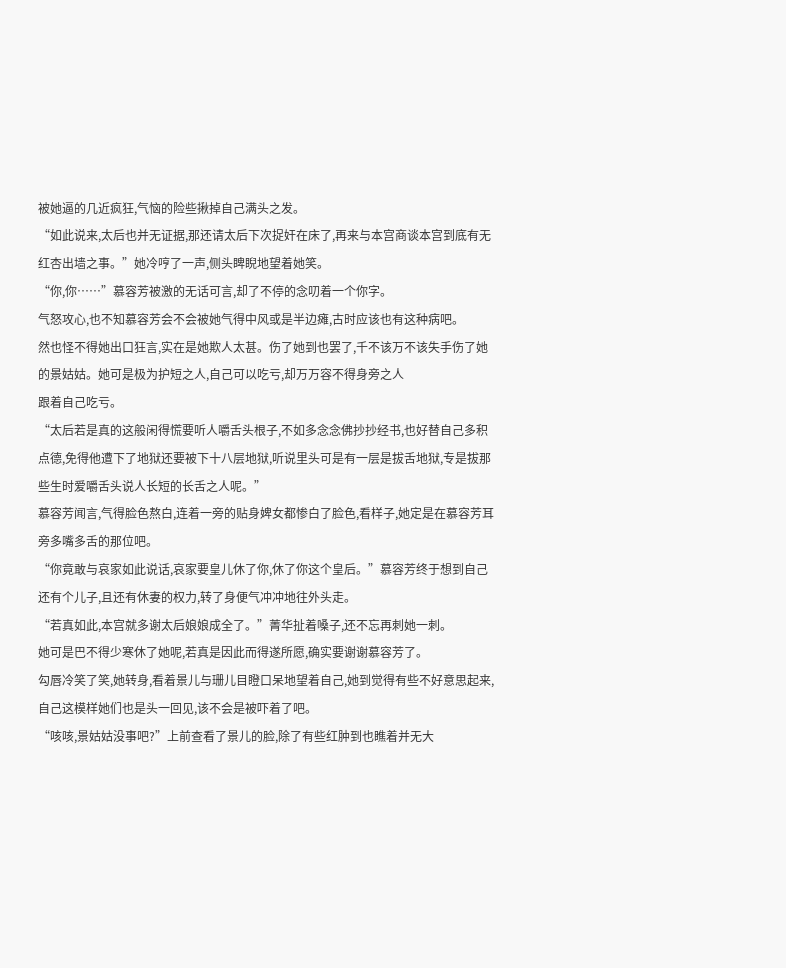被她逼的几近疯狂,气恼的险些揪掉自己满头之发。
“如此说来,太后也并无证据,那还请太后下次捉奸在床了,再来与本宫商谈本宫到底有无红杏出墙之事。”她冷哼了一声,侧头睥睨地望着她笑。
“你,你……”慕容芳被激的无话可言,却了不停的念叨着一个你字。
气怒攻心,也不知慕容芳会不会被她气得中风或是半边瘫,古时应该也有这种病吧。
然也怪不得她出口狂言,实在是她欺人太甚。伤了她到也罢了,千不该万不该失手伤了她的景姑姑。她可是极为护短之人,自己可以吃亏,却万万容不得身旁之人
跟着自己吃亏。
“太后若是真的这般闲得慌要听人嚼舌头根子,不如多念念佛抄抄经书,也好替自己多积点德,免得他遭下了地狱还要被下十八层地狱,听说里头可是有一层是拔舌地狱,专是拔那些生时爱嚼舌头说人长短的长舌之人呢。”
慕容芳闻言,气得脸色熬白,连着一旁的贴身婢女都惨白了脸色,看样子,她定是在慕容芳耳旁多嘴多舌的那位吧。
“你竟敢与哀家如此说话,哀家要皇儿休了你,休了你这个皇后。”慕容芳终于想到自己还有个儿子,且还有休妻的权力,转了身便气冲冲地往外头走。
“若真如此,本宫就多谢太后娘娘成全了。”菁华扯着嗓子,还不忘再刺她一刺。
她可是巴不得少寒休了她呢,若真是因此而得遂所愿,确实要谢谢慕容芳了。
勾唇冷笑了笑,她转身,看着景儿与珊儿目瞪口呆地望着自己,她到觉得有些不好意思起来,自己这模样她们也是头一回见,该不会是被吓着了吧。
“咳咳,景姑姑没事吧?”上前查看了景儿的脸,除了有些红肿到也瞧着并无大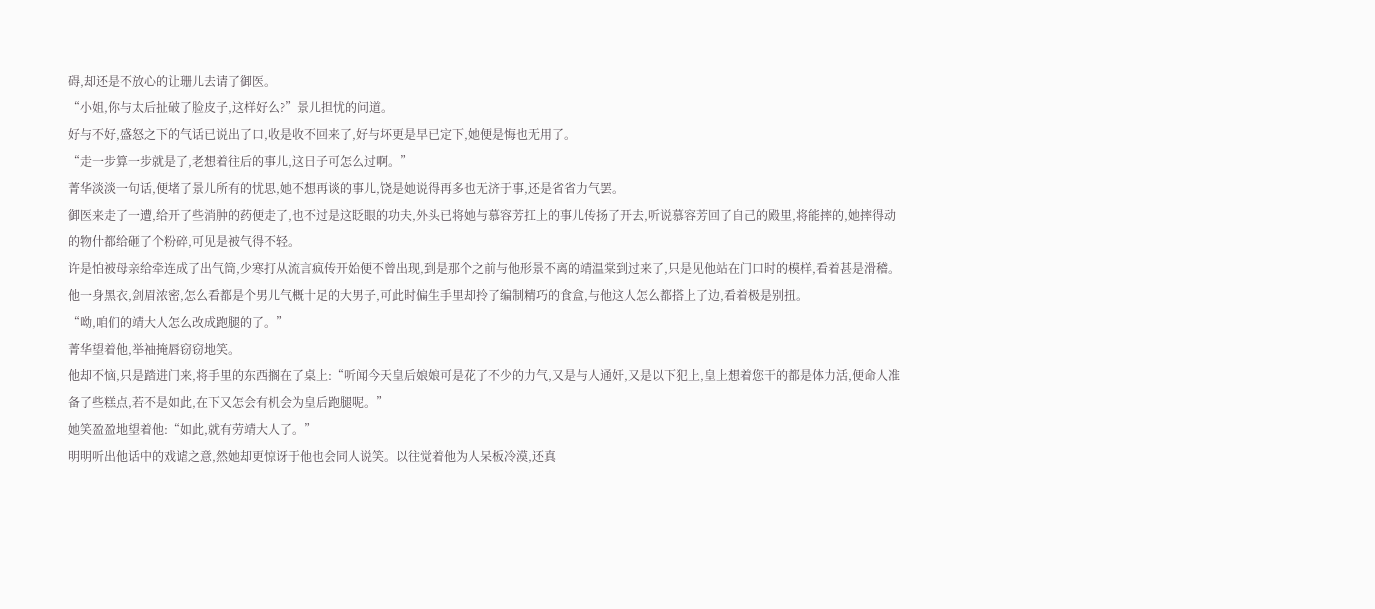碍,却还是不放心的让珊儿去请了御医。
“小姐,你与太后扯破了脸皮子,这样好么?”景儿担忧的问道。
好与不好,盛怒之下的气话已说出了口,收是收不回来了,好与坏更是早已定下,她便是悔也无用了。
“走一步算一步就是了,老想着往后的事儿,这日子可怎么过啊。”
菁华淡淡一句话,便堵了景儿所有的忧思,她不想再谈的事儿,饶是她说得再多也无济于事,还是省省力气罢。
御医来走了一遭,给开了些消肿的药便走了,也不过是这眨眼的功夫,外头已将她与慕容芳扛上的事儿传扬了开去,听说慕容芳回了自己的殿里,将能摔的,她摔得动的物什都给砸了个粉碎,可见是被气得不轻。
许是怕被母亲给牵连成了出气筒,少寒打从流言疯传开始便不曾出现,到是那个之前与他形景不离的靖温棠到过来了,只是见他站在门口时的模样,看着甚是滑稽。
他一身黑衣,剑眉浓密,怎么看都是个男儿气概十足的大男子,可此时偏生手里却拎了编制精巧的食盒,与他这人怎么都搭上了边,看着极是别扭。
“呦,咱们的靖大人怎么改成跑腿的了。”
菁华望着他,举袖掩唇窃窃地笑。
他却不恼,只是踏进门来,将手里的东西搁在了桌上:“听闻今天皇后娘娘可是花了不少的力气,又是与人通奸,又是以下犯上,皇上想着您干的都是体力活,便命人准备了些糕点,若不是如此,在下又怎会有机会为皇后跑腿呢。”
她笑盈盈地望着他:“如此,就有劳靖大人了。”
明明听出他话中的戏谑之意,然她却更惊讶于他也会同人说笑。以往觉着他为人呆板冷漠,还真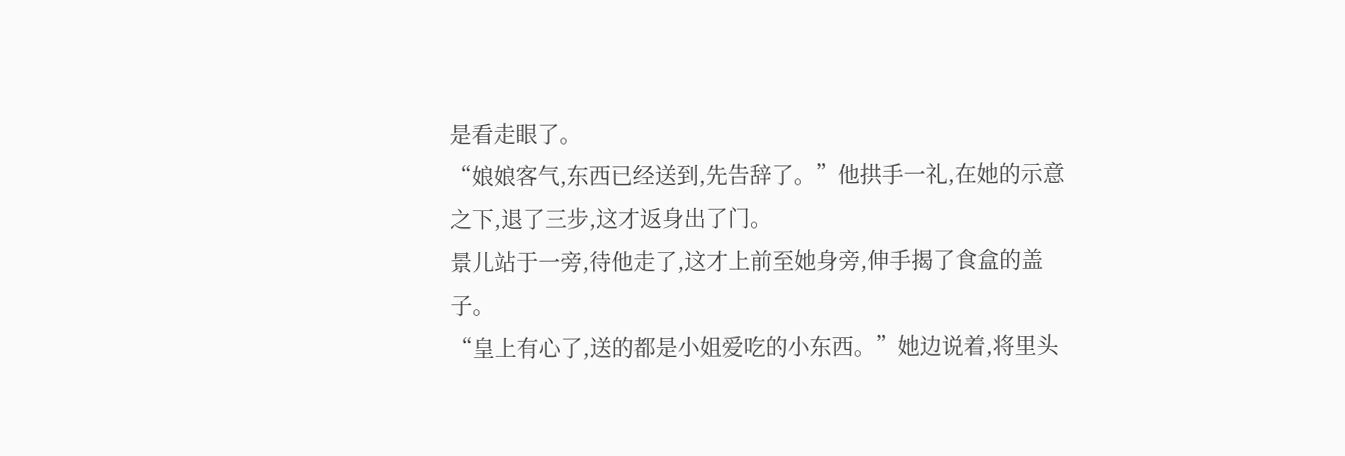是看走眼了。
“娘娘客气,东西已经送到,先告辞了。”他拱手一礼,在她的示意之下,退了三步,这才返身出了门。
景儿站于一旁,待他走了,这才上前至她身旁,伸手揭了食盒的盖子。
“皇上有心了,送的都是小姐爱吃的小东西。”她边说着,将里头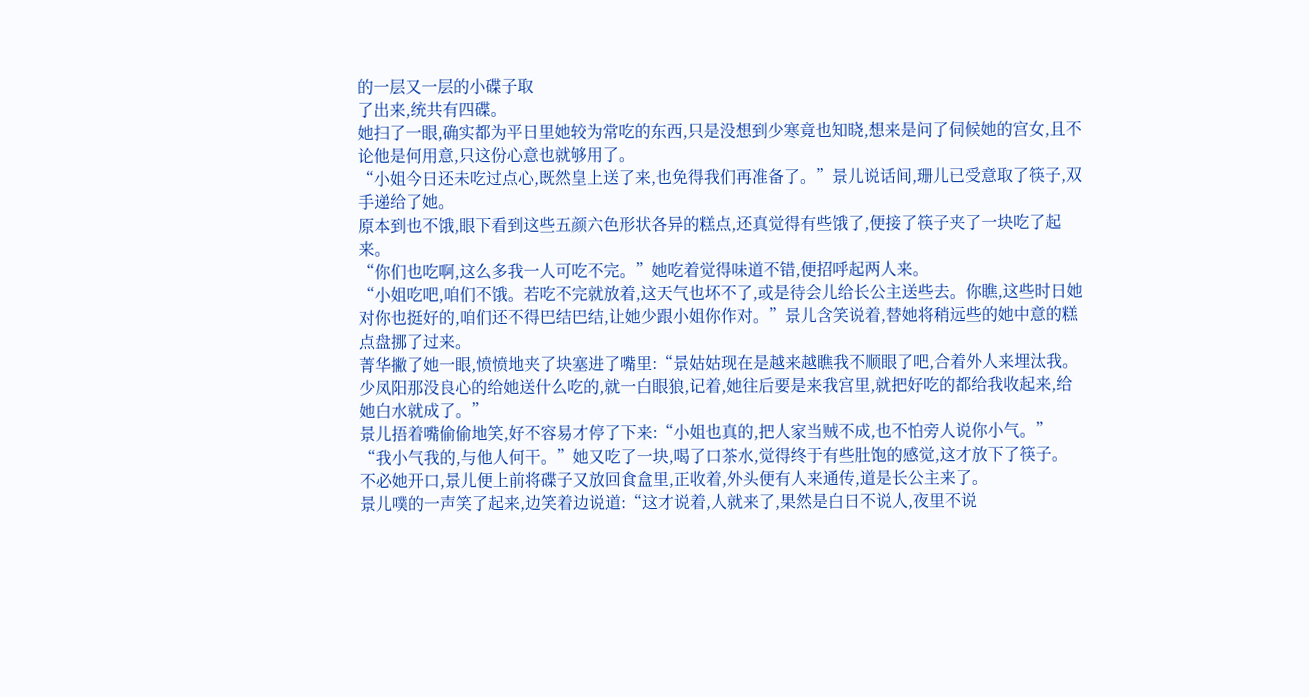的一层又一层的小碟子取
了出来,统共有四碟。
她扫了一眼,确实都为平日里她较为常吃的东西,只是没想到少寒竟也知晓,想来是问了伺候她的宫女,且不论他是何用意,只这份心意也就够用了。
“小姐今日还未吃过点心,既然皇上送了来,也免得我们再准备了。”景儿说话间,珊儿已受意取了筷子,双手递给了她。
原本到也不饿,眼下看到这些五颜六色形状各异的糕点,还真觉得有些饿了,便接了筷子夹了一块吃了起来。
“你们也吃啊,这么多我一人可吃不完。”她吃着觉得味道不错,便招呼起两人来。
“小姐吃吧,咱们不饿。若吃不完就放着,这天气也坏不了,或是待会儿给长公主送些去。你瞧,这些时日她对你也挺好的,咱们还不得巴结巴结,让她少跟小姐你作对。”景儿含笑说着,替她将稍远些的她中意的糕点盘挪了过来。
菁华撇了她一眼,愤愤地夹了块塞进了嘴里:“景姑姑现在是越来越瞧我不顺眼了吧,合着外人来埋汰我。少凤阳那没良心的给她送什么吃的,就一白眼狼,记着,她往后要是来我宫里,就把好吃的都给我收起来,给她白水就成了。”
景儿捂着嘴偷偷地笑,好不容易才停了下来:“小姐也真的,把人家当贼不成,也不怕旁人说你小气。”
“我小气我的,与他人何干。”她又吃了一块,喝了口茶水,觉得终于有些肚饱的感觉,这才放下了筷子。
不必她开口,景儿便上前将碟子又放回食盒里,正收着,外头便有人来通传,道是长公主来了。
景儿噗的一声笑了起来,边笑着边说道:“这才说着,人就来了,果然是白日不说人,夜里不说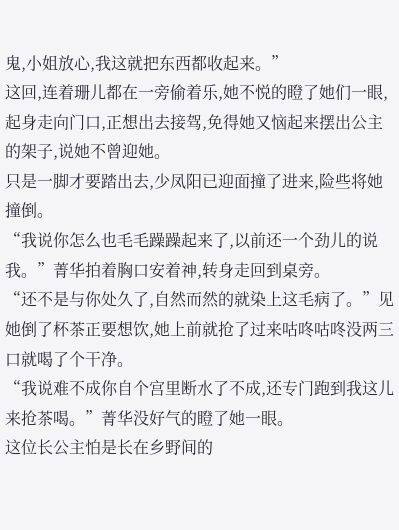鬼,小姐放心,我这就把东西都收起来。”
这回,连着珊儿都在一旁偷着乐,她不悦的瞪了她们一眼,起身走向门口,正想出去接驾,免得她又恼起来摆出公主的架子,说她不曾迎她。
只是一脚才要踏出去,少凤阳已迎面撞了进来,险些将她撞倒。
“我说你怎么也毛毛躁躁起来了,以前还一个劲儿的说我。”菁华拍着胸口安着神,转身走回到桌旁。
“还不是与你处久了,自然而然的就染上这毛病了。”见她倒了杯茶正要想饮,她上前就抢了过来咕咚咕咚没两三口就喝了个干净。
“我说难不成你自个宫里断水了不成,还专门跑到我这儿来抢茶喝。”菁华没好气的瞪了她一眼。
这位长公主怕是长在乡野间的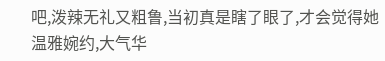吧,泼辣无礼又粗鲁,当初真是瞎了眼了,才会觉得她温雅婉约,大气华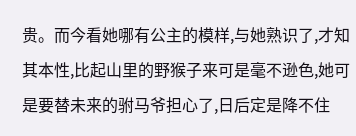贵。而今看她哪有公主的模样,与她熟识了,才知其本性,比起山里的野猴子来可是毫不逊色,她可是要替未来的驸马爷担心了,日后定是降不住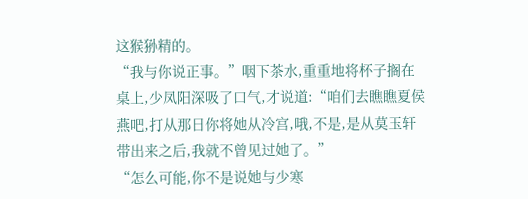这猴狲精的。
“我与你说正事。”咽下茶水,重重地将杯子搁在桌上,少凤阳深吸了口气,才说道:“咱们去瞧瞧夏侯燕吧,打从那日你将她从冷宫,哦,不是,是从莫玉轩带出来之后,我就不曾见过她了。”
“怎么可能,你不是说她与少寒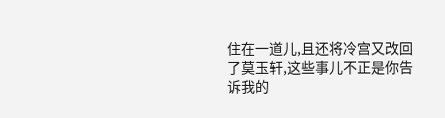住在一道儿,且还将冷宫又改回了莫玉轩,这些事儿不正是你告诉我的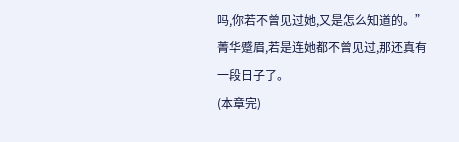吗,你若不曾见过她,又是怎么知道的。”菁华蹙眉,若是连她都不曾见过,那还真有一段日子了。
(本章完)